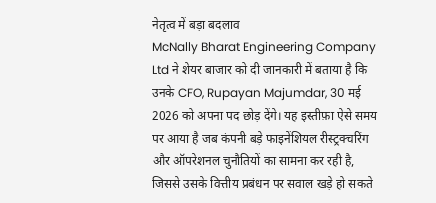नेतृत्व में बड़ा बदलाव
McNally Bharat Engineering Company Ltd ने शेयर बाजार को दी जानकारी में बताया है कि उनके CFO, Rupayan Majumdar, 30 मई 2026 को अपना पद छोड़ देंगे। यह इस्तीफ़ा ऐसे समय पर आया है जब कंपनी बड़े फाइनेंशियल रीस्ट्रक्चरिंग और ऑपरेशनल चुनौतियों का सामना कर रही है, जिससे उसके वित्तीय प्रबंधन पर सवाल खड़े हो सकते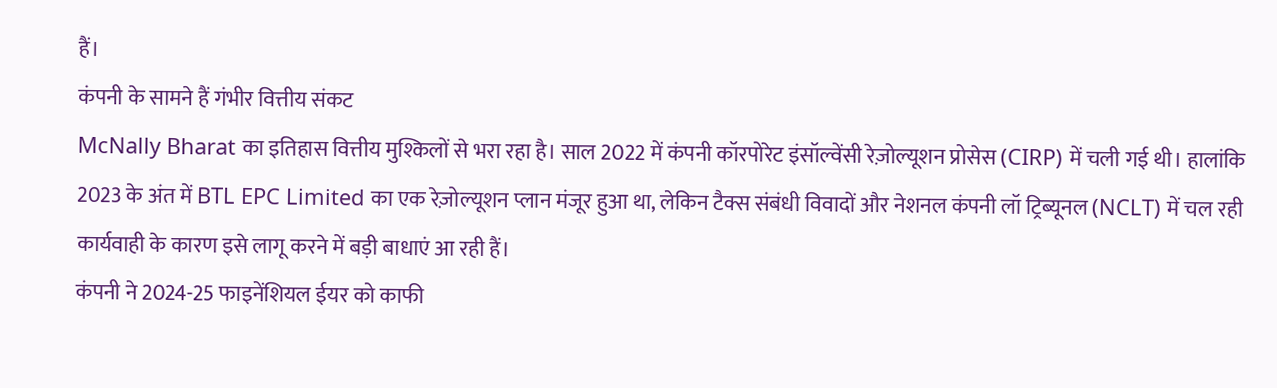हैं।
कंपनी के सामने हैं गंभीर वित्तीय संकट
McNally Bharat का इतिहास वित्तीय मुश्किलों से भरा रहा है। साल 2022 में कंपनी कॉरपोरेट इंसॉल्वेंसी रेज़ोल्यूशन प्रोसेस (CIRP) में चली गई थी। हालांकि 2023 के अंत में BTL EPC Limited का एक रेज़ोल्यूशन प्लान मंजूर हुआ था, लेकिन टैक्स संबंधी विवादों और नेशनल कंपनी लॉ ट्रिब्यूनल (NCLT) में चल रही कार्यवाही के कारण इसे लागू करने में बड़ी बाधाएं आ रही हैं।
कंपनी ने 2024-25 फाइनेंशियल ईयर को काफी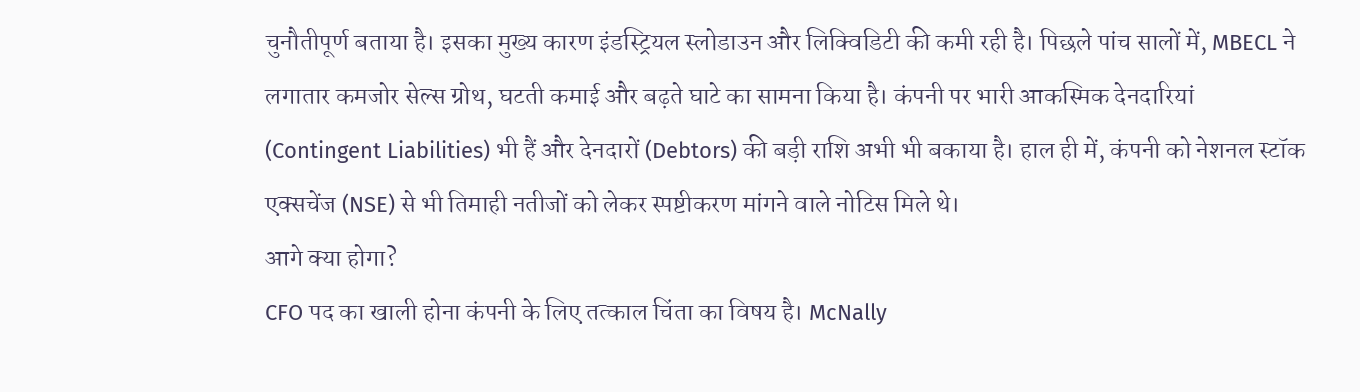चुनौतीपूर्ण बताया है। इसका मुख्य कारण इंडस्ट्रियल स्लोडाउन और लिक्विडिटी की कमी रही है। पिछले पांच सालों में, MBECL ने लगातार कमजोर सेल्स ग्रोथ, घटती कमाई और बढ़ते घाटे का सामना किया है। कंपनी पर भारी आकस्मिक देनदारियां (Contingent Liabilities) भी हैं और देनदारों (Debtors) की बड़ी राशि अभी भी बकाया है। हाल ही में, कंपनी को नेशनल स्टॉक एक्सचेंज (NSE) से भी तिमाही नतीजों को लेकर स्पष्टीकरण मांगने वाले नोटिस मिले थे।
आगे क्या होगा?
CFO पद का खाली होना कंपनी के लिए तत्काल चिंता का विषय है। McNally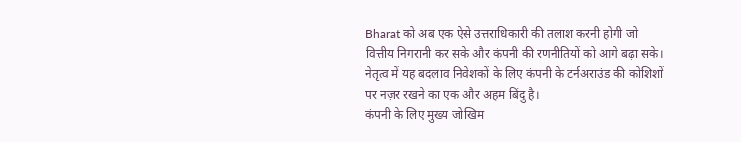Bharat को अब एक ऐसे उत्तराधिकारी की तलाश करनी होगी जो वित्तीय निगरानी कर सके और कंपनी की रणनीतियों को आगे बढ़ा सके। नेतृत्व में यह बदलाव निवेशकों के लिए कंपनी के टर्नअराउंड की कोशिशों पर नज़र रखने का एक और अहम बिंदु है।
कंपनी के लिए मुख्य जोखिम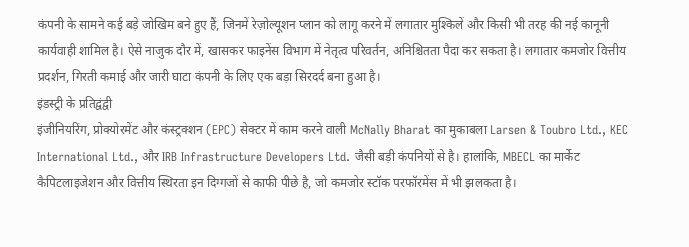कंपनी के सामने कई बड़े जोखिम बने हुए हैं, जिनमें रेज़ोल्यूशन प्लान को लागू करने में लगातार मुश्किलें और किसी भी तरह की नई कानूनी कार्यवाही शामिल है। ऐसे नाजुक दौर में, खासकर फाइनेंस विभाग में नेतृत्व परिवर्तन, अनिश्चितता पैदा कर सकता है। लगातार कमजोर वित्तीय प्रदर्शन, गिरती कमाई और जारी घाटा कंपनी के लिए एक बड़ा सिरदर्द बना हुआ है।
इंडस्ट्री के प्रतिद्वंद्वी
इंजीनियरिंग, प्रोक्योरमेंट और कंस्ट्रक्शन (EPC) सेक्टर में काम करने वाली McNally Bharat का मुकाबला Larsen & Toubro Ltd., KEC International Ltd., और IRB Infrastructure Developers Ltd. जैसी बड़ी कंपनियों से है। हालांकि, MBECL का मार्केट कैपिटलाइजेशन और वित्तीय स्थिरता इन दिग्गजों से काफी पीछे है, जो कमजोर स्टॉक परफॉरमेंस में भी झलकता है।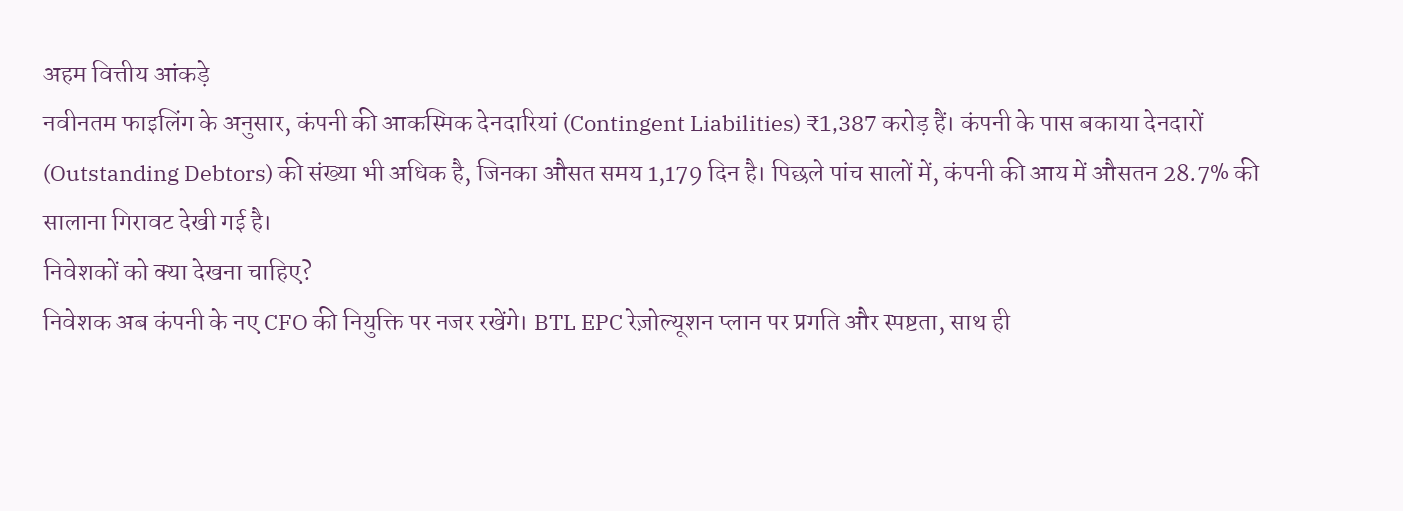अहम वित्तीय आंकड़े
नवीनतम फाइलिंग के अनुसार, कंपनी की आकस्मिक देनदारियां (Contingent Liabilities) ₹1,387 करोड़ हैं। कंपनी के पास बकाया देनदारों (Outstanding Debtors) की संख्या भी अधिक है, जिनका औसत समय 1,179 दिन है। पिछले पांच सालों में, कंपनी की आय में औसतन 28.7% की सालाना गिरावट देखी गई है।
निवेशकों को क्या देखना चाहिए?
निवेशक अब कंपनी के नए CFO की नियुक्ति पर नजर रखेंगे। BTL EPC रेज़ोल्यूशन प्लान पर प्रगति और स्पष्टता, साथ ही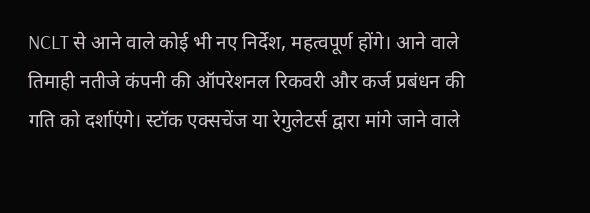NCLT से आने वाले कोई भी नए निर्देश, महत्वपूर्ण होंगे। आने वाले तिमाही नतीजे कंपनी की ऑपरेशनल रिकवरी और कर्ज प्रबंधन की गति को दर्शाएंगे। स्टॉक एक्सचेंज या रेगुलेटर्स द्वारा मांगे जाने वाले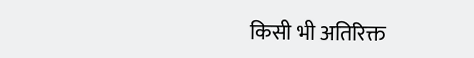किसी भी अतिरिक्त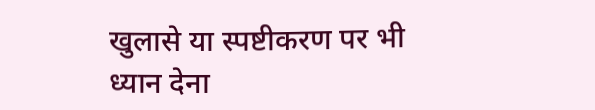खुलासे या स्पष्टीकरण पर भी ध्यान देना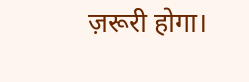ज़रूरी होगा।